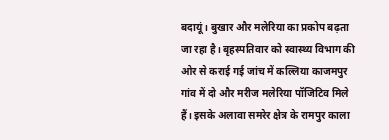बदायूं। बुखार और मलेरिया का प्रकोप बढ़ता जा रहा है। बृहस्पतिवार को स्वास्थ्य विभाग की ओर से कराई गई जांच में कल्लिया काजमपुर गांव में दो और मरीज मलेरिया पॉजिटिव मिले हैं। इसके अलावा समरेर क्षेत्र के रामपुर काला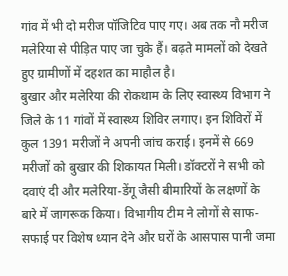गांव में भी दो मरीज पॉजिटिव पाए गए। अब तक नौ मरीज मलेरिया से पीड़ित पाए जा चुके हैं। बढ़ते मामलों को देखते हुए ग्रामीणों में दहशत का माहौल है।
बुखार और मलेरिया की रोकथाम के लिए स्वास्थ्य विभाग ने जिले के 11 गांवों में स्वास्थ्य शिविर लगाए। इन शिविरों में कुल 1391 मरीजों ने अपनी जांच कराई। इनमें से 669 मरीजों को बुखार की शिकायत मिली। डॉक्टरों ने सभी को दवाएं दी और मलेरिया-डेंगू जैसी बीमारियों के लक्षणों के बारे में जागरूक किया। विभागीय टीम ने लोगों से साफ-सफाई पर विशेष ध्यान देने और घरों के आसपास पानी जमा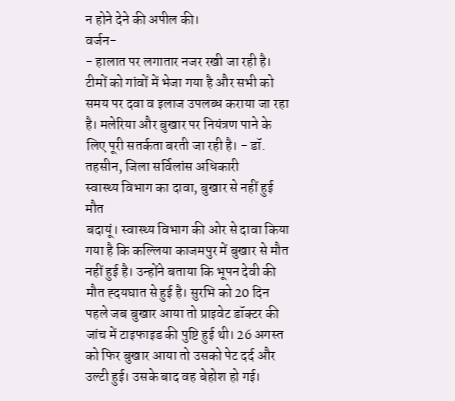न होने देने की अपील की।
वर्जन-
- हालात पर लगातार नजर रखी जा रही है। टीमों को गांवों में भेजा गया है और सभी को समय पर दवा व इलाज उपलब्ध कराया जा रहा है। मलेरिया और बुखार पर नियंत्रण पाने के लिए पूरी सतर्कता बरती जा रही है। - डॉ. तहसीन, जिला सर्विलांस अधिकारी
स्वास्थ्य विभाग का दावा, बुखार से नहीं हुई मौत
बदायूं। स्वास्थ्य विभाग की ओर से दावा किया गया है कि कल्लिया काजमपुर में बुखार से मौत नहीं हुई है। उन्होंने बताया कि भूपन देवी की मौत ह्दयघात से हुई है। सुरभि को 20 दिन पहले जब बुखार आया तो प्राइवेट डॉक्टर की जांच में टाइफाइड की पुष्टि हुई थी। 26 अगस्त को फिर बुखार आया तो उसको पेट दर्द और उल्टी हुई। उसके बाद वह बेहोश हो गई।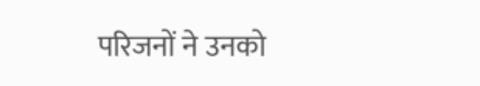परिजनों ने उनको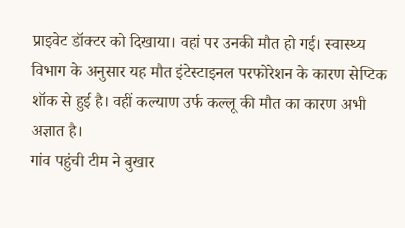प्राइवेट डॉक्टर को दिखाया। वहां पर उनकी मौत हो गई। स्वास्थ्य विभाग के अनुसार यह मौत इंटेस्टाइनल परफोरेशन के कारण सेप्टिक शॉक से हुई है। वहीं कल्याण उर्फ कल्लू की मौत का कारण अभी अज्ञात है।
गांव पहुंची टीम ने बुखार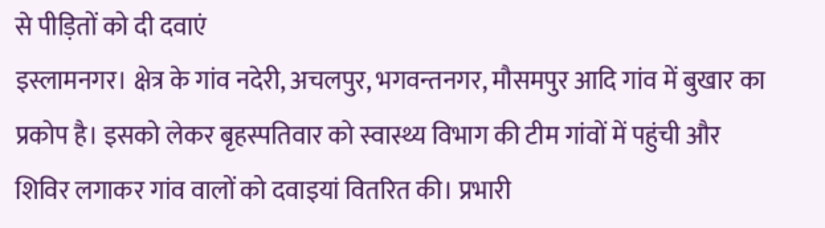से पीड़ितों को दी दवाएं
इस्लामनगर। क्षेत्र के गांव नदेरी, अचलपुर, भगवन्तनगर, मौसमपुर आदि गांव में बुखार का प्रकोप है। इसको लेकर बृहस्पतिवार को स्वास्थ्य विभाग की टीम गांवों में पहुंची और शिविर लगाकर गांव वालों को दवाइयां वितरित की। प्रभारी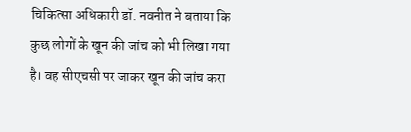चिकित्सा अधिकारी डॉ. नवनीत ने बताया कि कुछ लोगों के खून की जांच को भी लिखा गया है। वह सीएचसी पर जाकर खून की जांच करा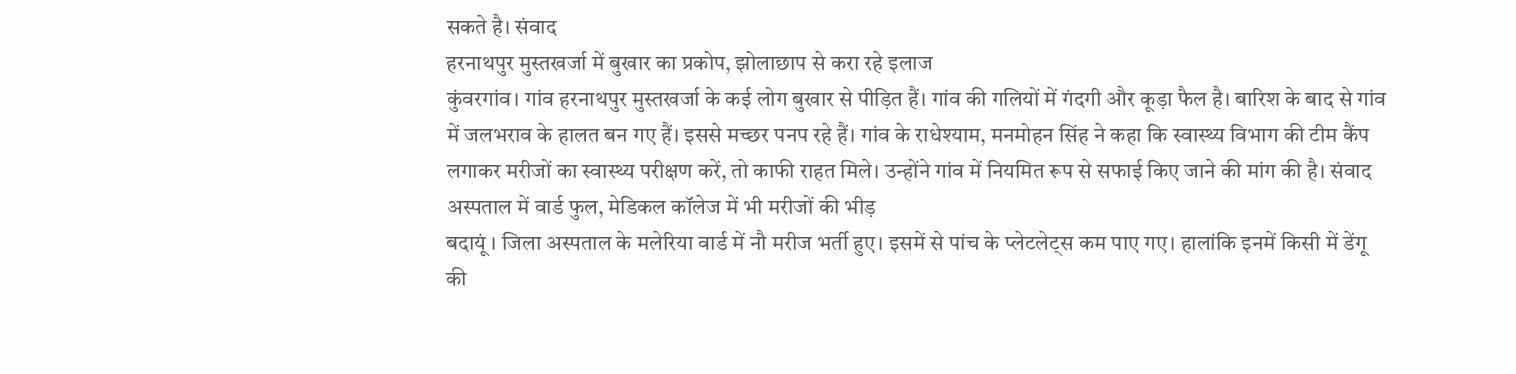सकते है। संवाद
हरनाथपुर मुस्तखर्जा में बुखार का प्रकोप, झोलाछाप से करा रहे इलाज
कुंवरगांव। गांव हरनाथपुर मुस्तखर्जा के कई लोग बुखार से पीड़ित हैं। गांव की गलियों में गंदगी और कूड़ा फैल है। बारिश के बाद से गांव में जलभराव के हालत बन गए हैं। इससे मच्छर पनप रहे हैं। गांव के राधेश्याम, मनमोहन सिंह ने कहा कि स्वास्थ्य विभाग की टीम कैंप लगाकर मरीजों का स्वास्थ्य परीक्षण करें, तो काफी राहत मिले। उन्होंने गांव में नियमित रूप से सफाई किए जाने की मांग की है। संवाद
अस्पताल में वार्ड फुल, मेडिकल कॉलेज में भी मरीजों की भीड़
बदायूं। जिला अस्पताल के मलेरिया वार्ड में नौ मरीज भर्ती हुए। इसमें से पांच के प्लेटलेट्स कम पाए गए। हालांकि इनमें किसी में डेंगू की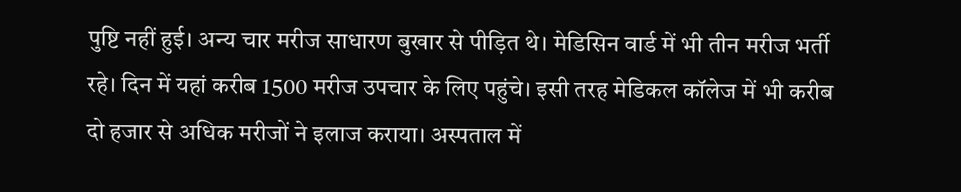पुष्टि नहीं हुई। अन्य चार मरीज साधारण बुखार से पीड़ित थे। मेडिसिन वार्ड में भी तीन मरीज भर्ती रहे। दिन में यहां करीब 1500 मरीज उपचार के लिए पहुंचे। इसी तरह मेडिकल कॉलेज में भी करीब दो हजार से अधिक मरीजों ने इलाज कराया। अस्पताल में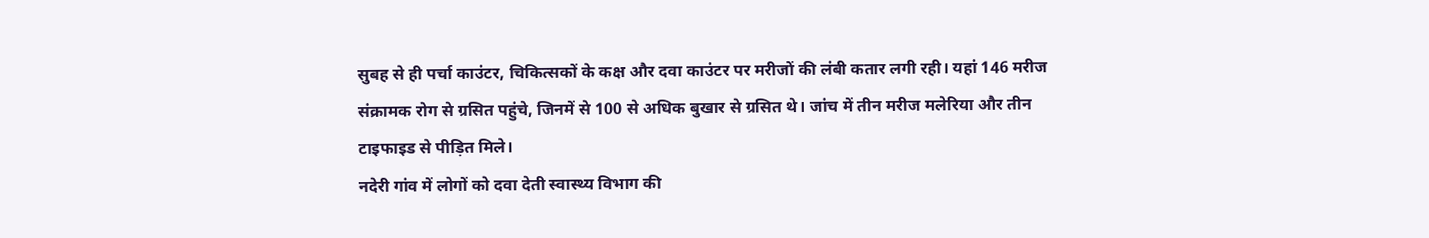सुबह से ही पर्चा काउंटर, चिकित्सकों के कक्ष और दवा काउंटर पर मरीजों की लंबी कतार लगी रही। यहां 146 मरीज संक्रामक रोग से ग्रसित पहुंचे, जिनमें से 100 से अधिक बुखार से ग्रसित थे। जांच में तीन मरीज मलेरिया और तीन टाइफाइड से पीड़ित मिले।
नदेरी गांव में लोगों को दवा देती स्वास्थ्य विभाग की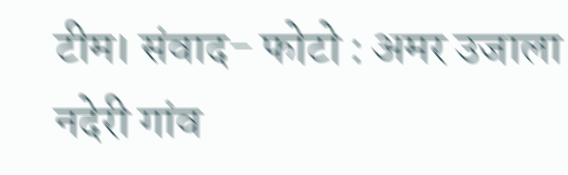टीम। संवाद- फोटो : अमर उजाला
नदेरी गांव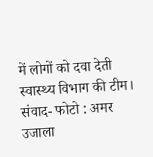में लोगों को दवा देती स्वास्थ्य विभाग की टीम। संवाद- फोटो : अमर उजाला